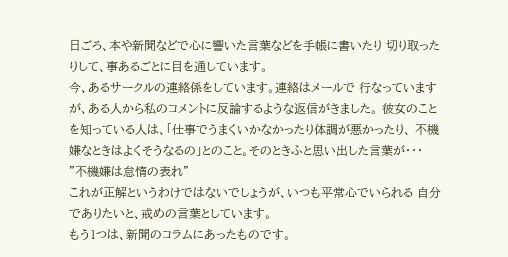日ごろ、本や新聞などで心に響いた言葉などを手帳に書いたり 切り取ったりして、事あるごとに目を通しています。
今、あるサークルの連絡係をしています。連絡はメールで 行なっていますが、ある人から私のコメントに反論するような返信がきました。 彼女のことを知っている人は、「仕事でうまくいかなかったり体調が悪かったり、 不機嫌なときはよくそうなるの」とのこと。そのときふと思い出した言葉が・・・
”不機嫌は怠惰の表れ”
これが正解というわけではないでしょうが、いつも平常心でいられる 自分でありたいと、戒めの言葉としています。
もう1つは、新聞のコラムにあったものです。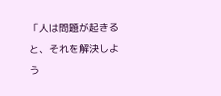「人は問題が起きると、それを解決しよう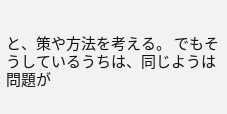と、策や方法を考える。 でもそうしているうちは、同じようは問題が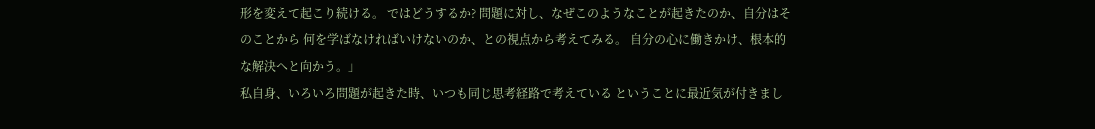形を変えて起こり続ける。 ではどうするか? 問題に対し、なぜこのようなことが起きたのか、自分はそのことから 何を学ばなければいけないのか、との視点から考えてみる。 自分の心に働きかけ、根本的な解決へと向かう。」
私自身、いろいろ問題が起きた時、いつも同じ思考経路で考えている ということに最近気が付きまし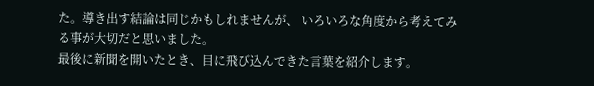た。導き出す結論は同じかもしれませんが、 いろいろな角度から考えてみる事が大切だと思いました。
最後に新聞を開いたとき、目に飛び込んできた言葉を紹介します。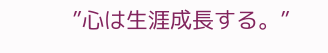”心は生涯成長する。”